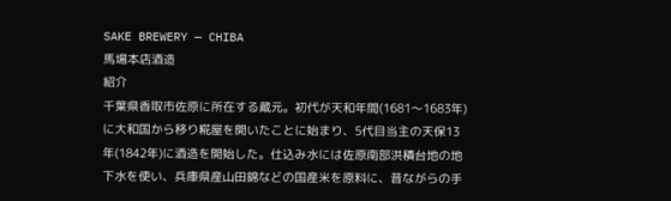SAKE BREWERY — CHIBA
馬場本店酒造
紹介
千葉県香取市佐原に所在する蔵元。初代が天和年間(1681〜1683年)に大和国から移り糀屋を開いたことに始まり、5代目当主の天保13年(1842年)に酒造を開始した。仕込み水には佐原南部洪積台地の地下水を使い、兵庫県産山田錦などの国産米を原料に、昔ながらの手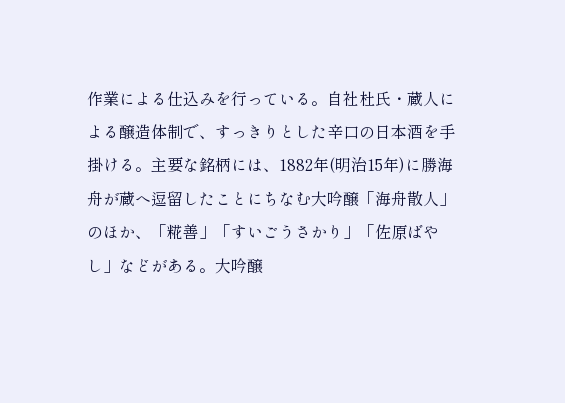作業による仕込みを行っている。自社杜氏・蔵人による醸造体制で、すっきりとした辛口の日本酒を手掛ける。主要な銘柄には、1882年(明治15年)に勝海舟が蔵へ逗留したことにちなむ大吟醸「海舟散人」のほか、「糀善」「すいごうさかり」「佐原ばやし」などがある。大吟醸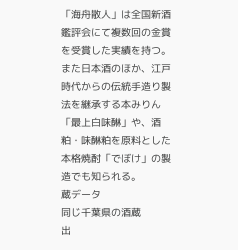「海舟散人」は全国新酒鑑評会にて複数回の金賞を受賞した実績を持つ。また日本酒のほか、江戸時代からの伝統手造り製法を継承する本みりん「最上白味醂」や、酒粕・味醂粕を原料とした本格焼酎「でぼけ」の製造でも知られる。
蔵データ
同じ千葉県の酒蔵
出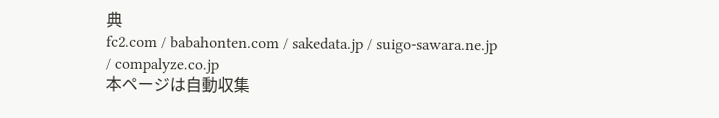典
fc2.com / babahonten.com / sakedata.jp / suigo-sawara.ne.jp / compalyze.co.jp
本ページは自動収集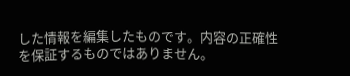した情報を編集したものです。内容の正確性を保証するものではありません。